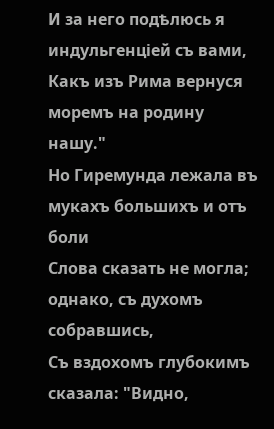И за него подѣлюсь я индульгенцiей съ вами,
Какъ изъ Рима вернуся моремъ на родину нашу."
Но Гиремунда лежала въ мукахъ большихъ и отъ боли
Слова сказать не могла; однако, съ духомъ собравшись,
Съ вздохомъ глубокимъ сказала: "Видно,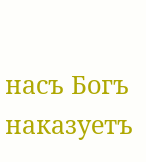насъ Богъ наказуетъ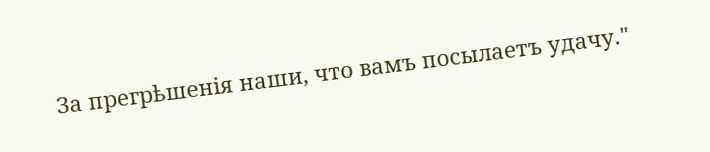За прегрѣшенiя наши, что вамъ посылаетъ удачу."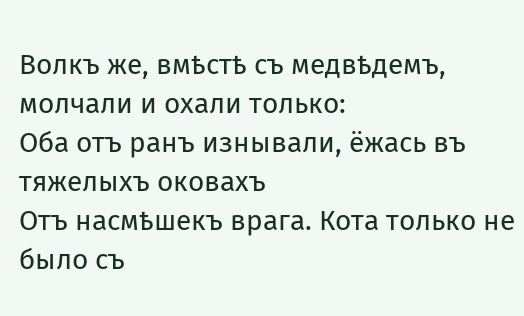Волкъ же, вмѣстѣ съ медвѣдемъ, молчали и охали только:
Оба отъ ранъ изнывали, ёжась въ тяжелыхъ оковахъ
Отъ насмѣшекъ врага. Кота только не было съ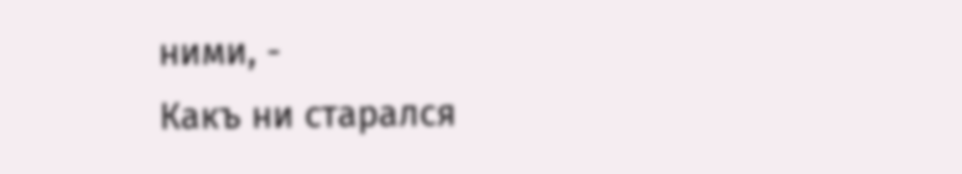ними, -
Какъ ни старался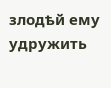злодѣй ему удружить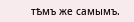тѣмъ же самымъ.